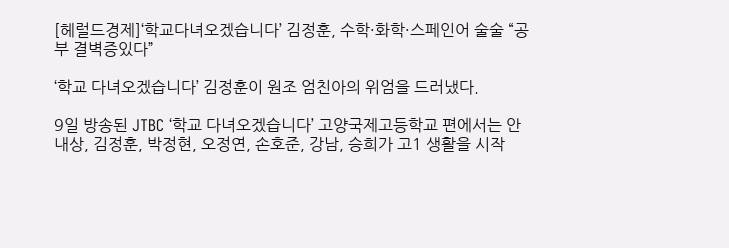[헤럴드경제]‘학교다녀오겠습니다’ 김정훈, 수학·화학·스페인어 술술 “공부 결벽증있다”

‘학교 다녀오겠습니다’ 김정훈이 원조 엄친아의 위엄을 드러냈다.

9일 방송된 JTBC ‘학교 다녀오겠습니다’ 고양국제고등학교 편에서는 안내상, 김정훈, 박정현, 오정연, 손호준, 강남, 승희가 고1 생활을 시작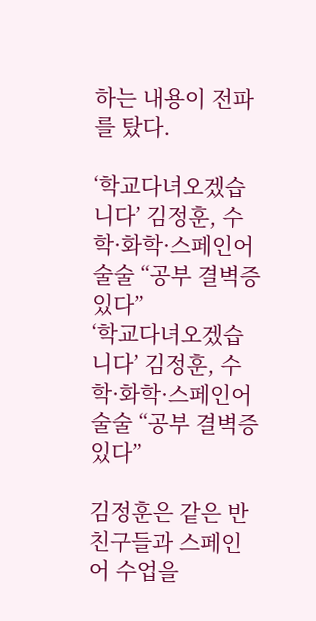하는 내용이 전파를 탔다.

‘학교다녀오겠습니다’ 김정훈, 수학·화학·스페인어 술술 “공부 결벽증있다”
‘학교다녀오겠습니다’ 김정훈, 수학·화학·스페인어 술술 “공부 결벽증있다”

김정훈은 같은 반 친구들과 스페인어 수업을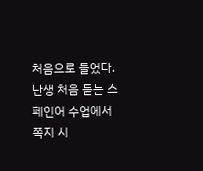처음으로 들었다. 난생 처음 듣는 스페인어 수업에서 쪽지 시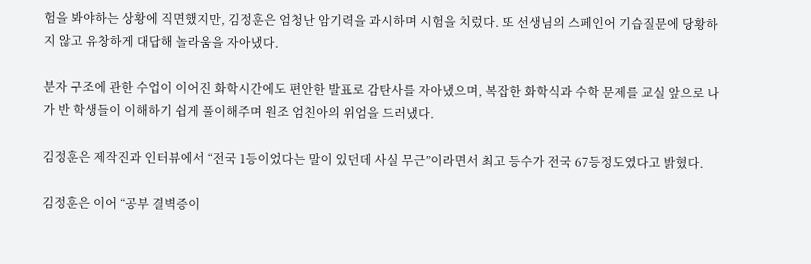험을 봐야하는 상황에 직면했지만, 김정훈은 엄청난 암기력을 과시하며 시험을 치렀다. 또 선생님의 스페인어 기습질문에 당황하지 않고 유창하게 대답해 놀라움을 자아냈다.

분자 구조에 관한 수업이 이어진 화학시간에도 편안한 발표로 감탄사를 자아냈으며, 복잡한 화학식과 수학 문제를 교실 앞으로 나가 반 학생들이 이해하기 쉽게 풀이해주며 원조 엄친아의 위엄을 드러냈다.

김정훈은 제작진과 인터뷰에서 “전국 1등이었다는 말이 있던데 사실 무근”이라면서 최고 등수가 전국 67등정도였다고 밝혔다.

김정훈은 이어 “공부 결벽증이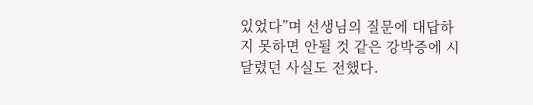있었다”며 선생님의 질문에 대답하지 못하면 안될 것 같은 강박증에 시달렸던 사실도 전했다.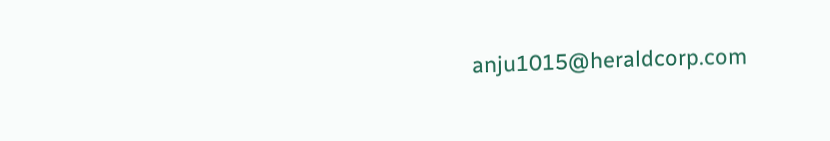anju1015@heraldcorp.com